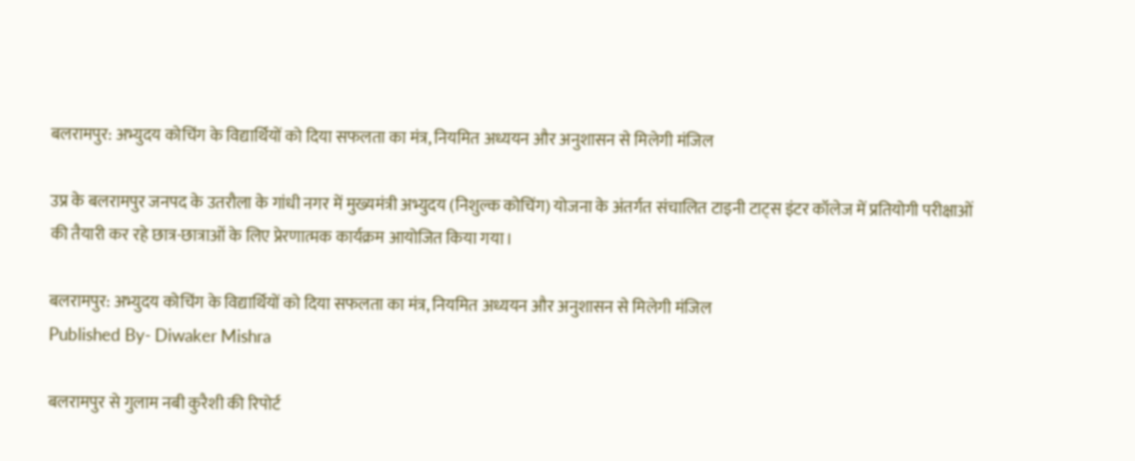बलरामपुर: अभ्युदय कोचिंग के विद्यार्थियों को दिया सफलता का मंत्र, नियमित अध्ययन और अनुशासन से मिलेगी मंजिल

उप्र के बलरामपुर जनपद के उतरौला के गांधी नगर में मुख्यमंत्री अभ्युदय (निशुल्क कोचिंग) योजना के अंतर्गत संचालित टाइनी टाट्स इंटर कॉलेज में प्रतियोगी परीक्षाओं की तैयारी कर रहे छात्र-छात्राओं के लिए प्रेरणात्मक कार्यक्रम आयोजित किया गया।

बलरामपुर: अभ्युदय कोचिंग के विद्यार्थियों को दिया सफलता का मंत्र, नियमित अध्ययन और अनुशासन से मिलेगी मंजिल
Published By- Diwaker Mishra

बलरामपुर से गुलाम नबी कुरैशी की रिपोर्ट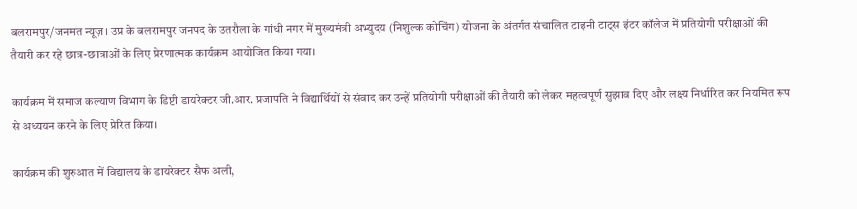बलरामपुर/जनमत न्यूज़। उप्र के बलरामपुर जनपद के उतरौला के गांधी नगर में मुख्यमंत्री अभ्युदय (निशुल्क कोचिंग) योजना के अंतर्गत संचालित टाइनी टाट्स इंटर कॉलेज में प्रतियोगी परीक्षाओं की तैयारी कर रहे छात्र-छात्राओं के लिए प्रेरणात्मक कार्यक्रम आयोजित किया गया।

कार्यक्रम में समाज कल्याण विभाग के डिप्टी डायरेक्टर जी.आर. प्रजापति ने विद्यार्थियों से संवाद कर उन्हें प्रतियोगी परीक्षाओं की तैयारी को लेकर महत्वपूर्ण सुझाव दिए और लक्ष्य निर्धारित कर नियमित रूप से अध्ययन करने के लिए प्रेरित किया।

कार्यक्रम की शुरुआत में विद्यालय के डायरेक्टर सैफ अली,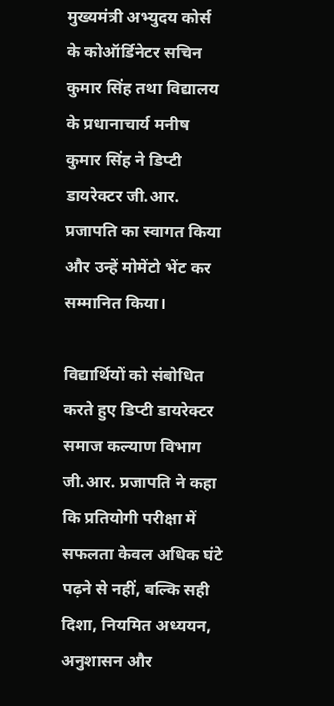मुख्यमंत्री अभ्युदय कोर्स के कोऑर्डिनेटर सचिन कुमार सिंह तथा विद्यालय के प्रधानाचार्य मनीष कुमार सिंह ने डिप्टी डायरेक्टर जी.आर. प्रजापति का स्वागत किया और उन्हें मोमेंटो भेंट कर सम्मानित किया।

विद्यार्थियों को संबोधित करते हुए डिप्टी डायरेक्टर समाज कल्याण विभाग जी.आर. प्रजापति ने कहा कि प्रतियोगी परीक्षा में सफलता केवल अधिक घंटे पढ़ने से नहीं, बल्कि सही दिशा, नियमित अध्ययन, अनुशासन और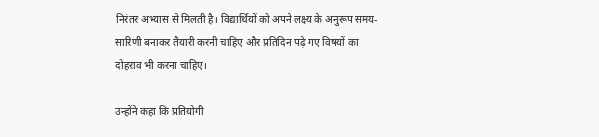निरंतर अभ्यास से मिलती है। विद्यार्थियों को अपने लक्ष्य के अनुरूप समय-सारिणी बनाकर तैयारी करनी चाहिए और प्रतिदिन पढ़े गए विषयों का दोहराव भी करना चाहिए।

उन्होंने कहा कि प्रतियोगी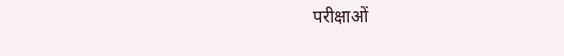परीक्षाओं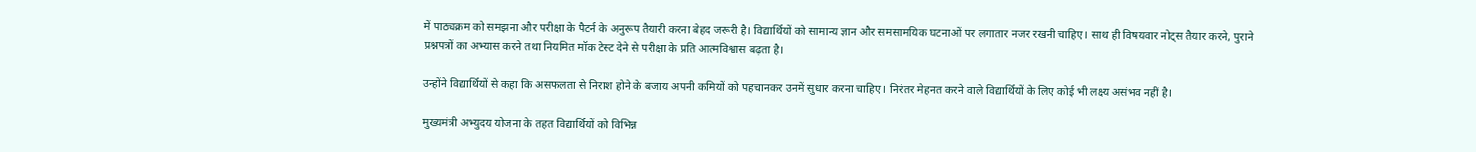में पाठ्यक्रम को समझना और परीक्षा के पैटर्न के अनुरूप तैयारी करना बेहद जरूरी है। विद्यार्थियों को सामान्य ज्ञान और समसामयिक घटनाओं पर लगातार नजर रखनी चाहिए। साथ ही विषयवार नोट्स तैयार करने, पुराने प्रश्नपत्रों का अभ्यास करने तथा नियमित मॉक टेस्ट देने से परीक्षा के प्रति आत्मविश्वास बढ़ता है।

उन्होंने विद्यार्थियों से कहा कि असफलता से निराश होने के बजाय अपनी कमियों को पहचानकर उनमें सुधार करना चाहिए। निरंतर मेहनत करने वाले विद्यार्थियों के लिए कोई भी लक्ष्य असंभव नहीं है।

मुख्यमंत्री अभ्युदय योजना के तहत विद्यार्थियों को विभिन्न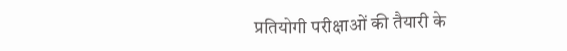प्रतियोगी परीक्षाओं की तैयारी के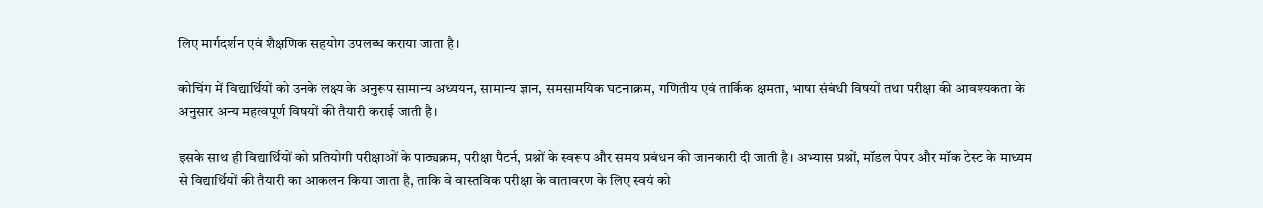लिए मार्गदर्शन एवं शैक्षणिक सहयोग उपलब्ध कराया जाता है।

कोचिंग में विद्यार्थियों को उनके लक्ष्य के अनुरूप सामान्य अध्ययन, सामान्य ज्ञान, समसामयिक घटनाक्रम, गणितीय एवं तार्किक क्षमता, भाषा संबंधी विषयों तथा परीक्षा की आवश्यकता के अनुसार अन्य महत्वपूर्ण विषयों की तैयारी कराई जाती है।

इसके साथ ही विद्यार्थियों को प्रतियोगी परीक्षाओं के पाठ्यक्रम, परीक्षा पैटर्न, प्रश्नों के स्वरूप और समय प्रबंधन की जानकारी दी जाती है। अभ्यास प्रश्नों, मॉडल पेपर और मॉक टेस्ट के माध्यम से विद्यार्थियों की तैयारी का आकलन किया जाता है, ताकि वे वास्तविक परीक्षा के वातावरण के लिए स्वयं को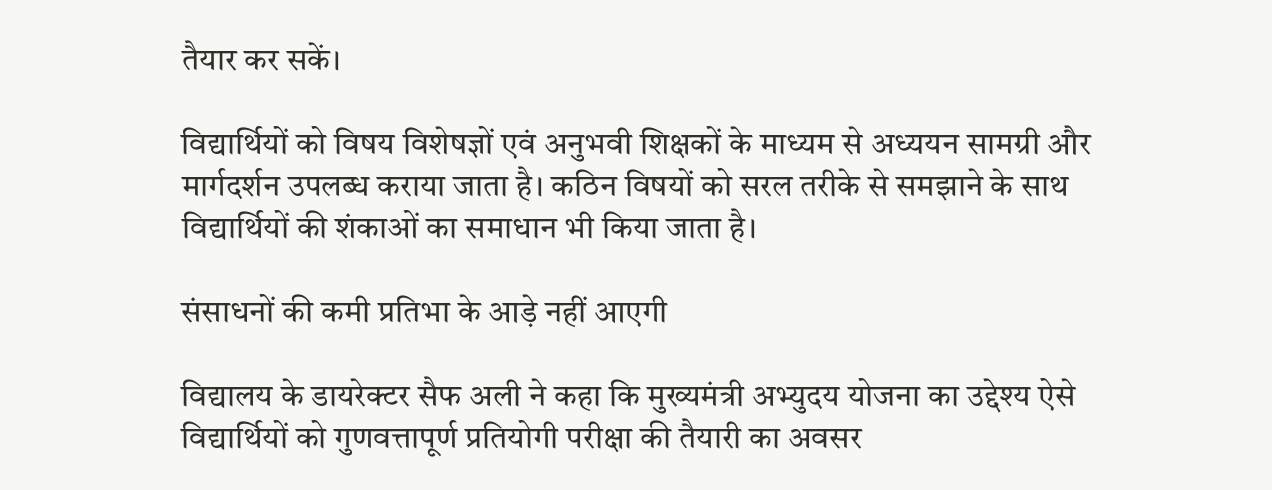तैयार कर सकें।

विद्यार्थियों को विषय विशेषज्ञों एवं अनुभवी शिक्षकों के माध्यम से अध्ययन सामग्री और मार्गदर्शन उपलब्ध कराया जाता है। कठिन विषयों को सरल तरीके से समझाने के साथ विद्यार्थियों की शंकाओं का समाधान भी किया जाता है।

संसाधनों की कमी प्रतिभा के आड़े नहीं आएगी

विद्यालय के डायरेक्टर सैफ अली ने कहा कि मुख्यमंत्री अभ्युदय योजना का उद्देश्य ऐसे विद्यार्थियों को गुणवत्तापूर्ण प्रतियोगी परीक्षा की तैयारी का अवसर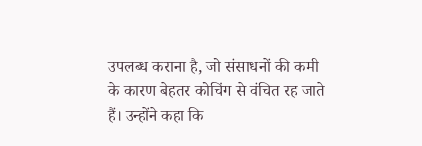उपलब्ध कराना है, जो संसाधनों की कमी के कारण बेहतर कोचिंग से वंचित रह जाते हैं। उन्होंने कहा कि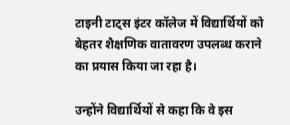टाइनी टाट्स इंटर कॉलेज में विद्यार्थियों को बेहतर शैक्षणिक वातावरण उपलब्ध कराने का प्रयास किया जा रहा है।

उन्होंने विद्यार्थियों से कहा कि वे इस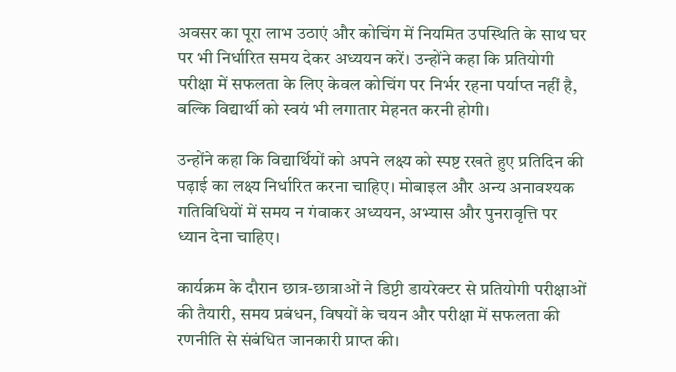अवसर का पूरा लाभ उठाएं और कोचिंग में नियमित उपस्थिति के साथ घर पर भी निर्धारित समय देकर अध्ययन करें। उन्होंने कहा कि प्रतियोगी परीक्षा में सफलता के लिए केवल कोचिंग पर निर्भर रहना पर्याप्त नहीं है, बल्कि विद्यार्थी को स्वयं भी लगातार मेहनत करनी होगी।

उन्होंने कहा कि विद्यार्थियों को अपने लक्ष्य को स्पष्ट रखते हुए प्रतिदिन की पढ़ाई का लक्ष्य निर्धारित करना चाहिए। मोबाइल और अन्य अनावश्यक गतिविधियों में समय न गंवाकर अध्ययन, अभ्यास और पुनरावृत्ति पर ध्यान देना चाहिए।

कार्यक्रम के दौरान छात्र-छात्राओं ने डिप्टी डायरेक्टर से प्रतियोगी परीक्षाओं की तैयारी, समय प्रबंधन, विषयों के चयन और परीक्षा में सफलता की रणनीति से संबंधित जानकारी प्राप्त की।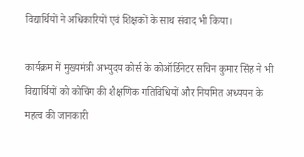विद्यार्थियों ने अधिकारियों एवं शिक्षकों के साथ संवाद भी किया।

कार्यक्रम में मुख्यमंत्री अभ्युदय कोर्स के कोऑर्डिनेटर सचिन कुमार सिंह ने भी विद्यार्थियों को कोचिंग की शैक्षणिक गतिविधियों और नियमित अध्ययन के महत्व की जानकारी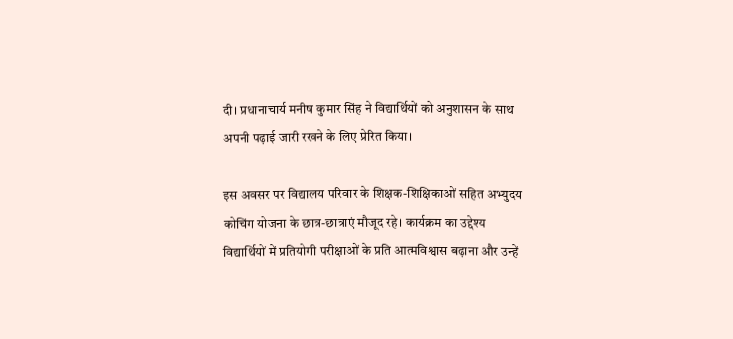दी। प्रधानाचार्य मनीष कुमार सिंह ने विद्यार्थियों को अनुशासन के साथ अपनी पढ़ाई जारी रखने के लिए प्रेरित किया।

इस अवसर पर विद्यालय परिवार के शिक्षक-शिक्षिकाओं सहित अभ्युदय कोचिंग योजना के छात्र-छात्राएं मौजूद रहे। कार्यक्रम का उद्देश्य विद्यार्थियों में प्रतियोगी परीक्षाओं के प्रति आत्मविश्वास बढ़ाना और उन्हें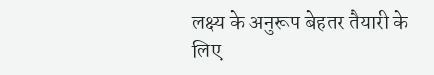लक्ष्य के अनुरूप बेहतर तैयारी के लिए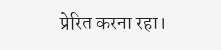प्रेरित करना रहा।